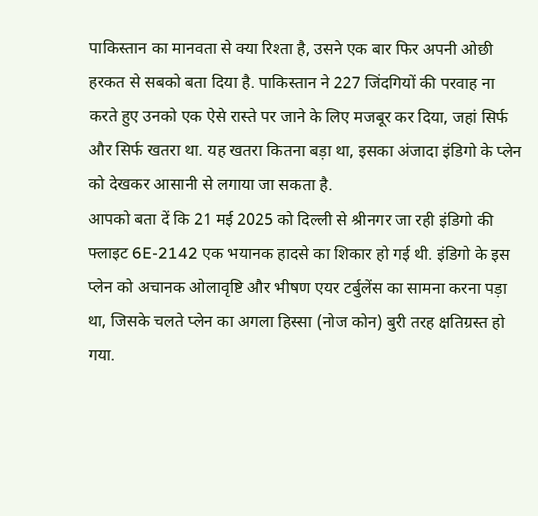पाकिस्तान का मानवता से क्या रिश्ता है, उसने एक बार फिर अपनी ओछी हरकत से सबको बता दिया है. पाकिस्तान ने 227 जिंदगियों की परवाह ना करते हुए उनको एक ऐसे रास्ते पर जाने के लिए मजबूर कर दिया, जहां सिर्फ और सिर्फ खतरा था. यह खतरा कितना बड़ा था, इसका अंजादा इंडिगो के प्लेन को देखकर आसानी से लगाया जा सकता है.
आपको बता दें कि 21 मई 2025 को दिल्ली से श्रीनगर जा रही इंडिगो की फ्लाइट 6E-2142 एक भयानक हादसे का शिकार हो गई थी. इंडिगो के इस प्लेन को अचानक ओलावृष्टि और भीषण एयर टर्बुलेंस का सामना करना पड़ा था, जिसके चलते प्लेन का अगला हिस्सा (नोज कोन) बुरी तरह क्षतिग्रस्त हो गया.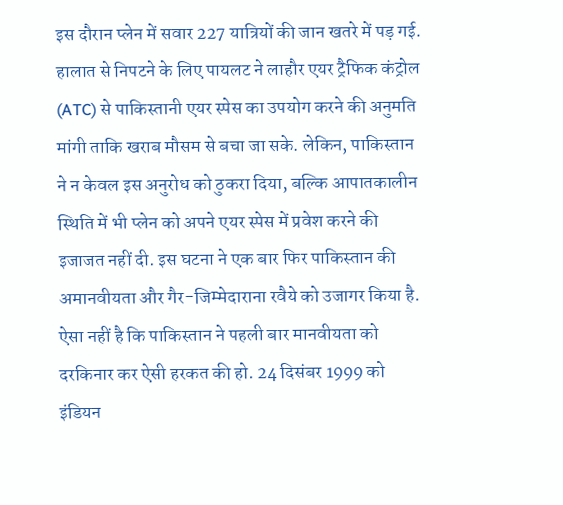इस दौरान प्लेन में सवार 227 यात्रियों की जान खतरे में पड़ गई.
हालात से निपटने के लिए पायलट ने लाहौर एयर ट्रैफिक कंट्रोल (ATC) से पाकिस्तानी एयर स्पेस का उपयोग करने की अनुमति मांगी ताकि खराब मौसम से बचा जा सके. लेकिन, पाकिस्तान ने न केवल इस अनुरोध को ठुकरा दिया, बल्कि आपातकालीन स्थिति में भी प्लेन को अपने एयर स्पेस में प्रवेश करने की इजाजत नहीं दी. इस घटना ने एक बार फिर पाकिस्तान की अमानवीयता और गैर-जिम्मेदाराना रवैये को उजागर किया है.
ऐसा नहीं है कि पाकिस्तान ने पहली बार मानवीयता को दरकिनार कर ऐसी हरकत की हो. 24 दिसंबर 1999 को इंडियन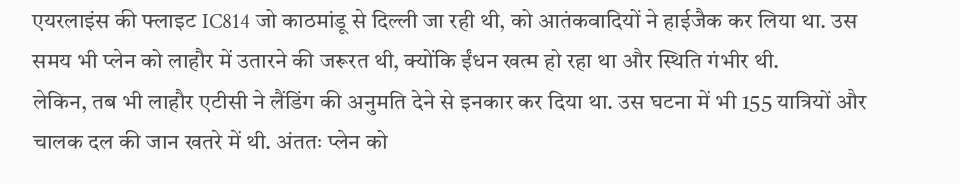एयरलाइंस की फ्लाइट IC814 जो काठमांडू से दिल्ली जा रही थी, को आतंकवादियों ने हाईजैक कर लिया था. उस समय भी प्लेन को लाहौर में उतारने की जरूरत थी, क्योंकि ईंधन खत्म हो रहा था और स्थिति गंभीर थी.
लेकिन, तब भी लाहौर एटीसी ने लैंडिंग की अनुमति देने से इनकार कर दिया था. उस घटना में भी 155 यात्रियों और चालक दल की जान खतरे में थी. अंततः प्लेन को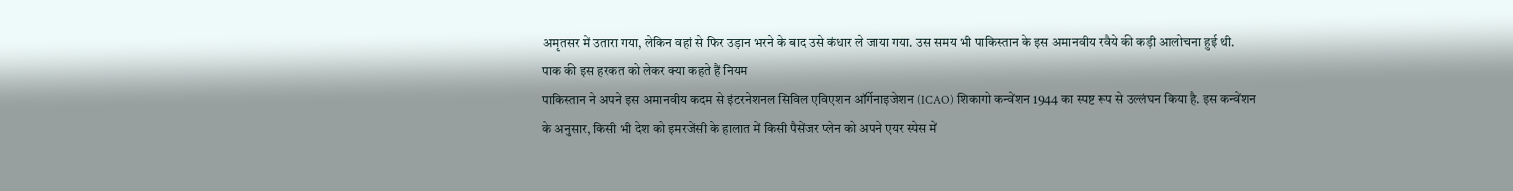अमृतसर में उतारा गया, लेकिन वहां से फिर उड़ान भरने के बाद उसे कंधार ले जाया गया. उस समय भी पाकिस्तान के इस अमानवीय रवैये की कड़ी आलोचना हुई थी.
पाक की इस हरकत को लेकर क्या कहते हैं नियम
पाकिस्तान ने अपने इस अमानवीय कदम से इंटरनेशनल सिविल एविएशन ऑर्गेनाइजेशन (ICAO) शिकागो कन्वेंशन 1944 का स्पष्ट रूप से उल्लंघन किया है. इस कन्वेंशन के अनुसार, किसी भी देश को इमरजेंसी के हालात में किसी पैसेंजर प्लेन को अपने एयर स्पेस में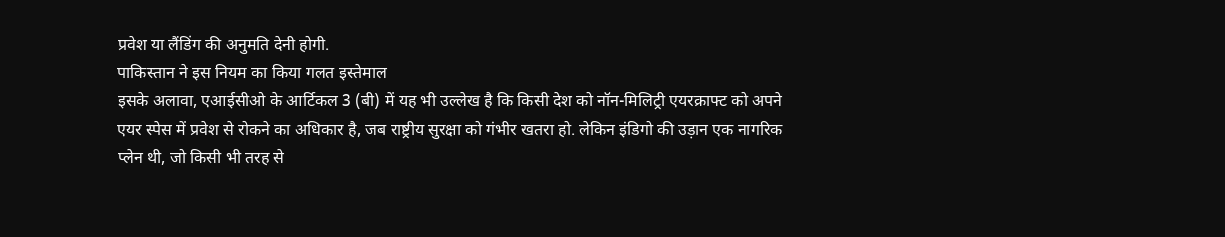प्रवेश या लैंडिंग की अनुमति देनी होगी.
पाकिस्तान ने इस नियम का किया गलत इस्तेमाल
इसके अलावा, एआईसीओ के आर्टिकल 3 (बी) में यह भी उल्लेख है कि किसी देश को नॉन-मिलिट्री एयरक्राफ्ट को अपने एयर स्पेस में प्रवेश से रोकने का अधिकार है, जब राष्ट्रीय सुरक्षा को गंभीर खतरा हो. लेकिन इंडिगो की उड़ान एक नागरिक प्लेन थी, जो किसी भी तरह से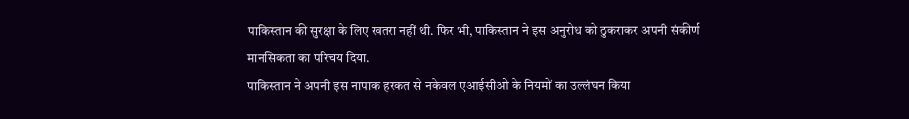पाकिस्तान की सुरक्षा के लिए खतरा नहीं थी. फिर भी, पाकिस्तान ने इस अनुरोध को ठुकराकर अपनी संकीर्ण मानसिकता का परिचय दिया.
पाकिस्तान ने अपनी इस नापाक हरकत से नकेवल एआईसीओ के नियमों का उल्लंघन किया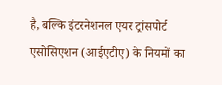है, बल्कि इंटरनेशनल एयर ट्रांसपोर्ट एसोसिएशन (आईएटीए) के नियमों का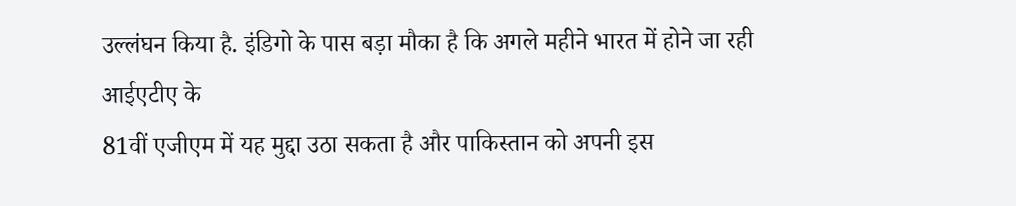उल्लंघन किया है. इंडिगो के पास बड़ा मौका है कि अगले महीने भारत में होने जा रही आईएटीए के
81वीं एजीएम में यह मुद्दा उठा सकता है और पाकिस्तान को अपनी इस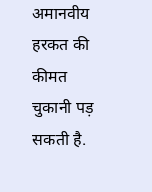अमानवीय हरकत की कीमत चुकानी पड़ सकती है.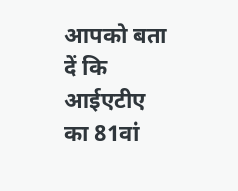आपको बता दें कि आईएटीए का 81वां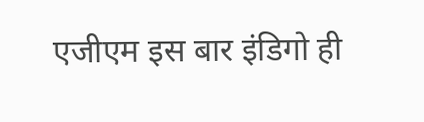एजीएम इस बार इंडिगो ही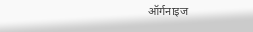ऑर्गनाइज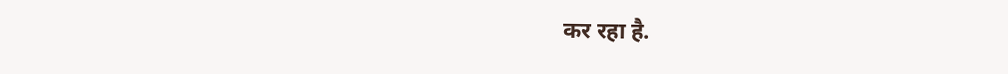कर रहा है.